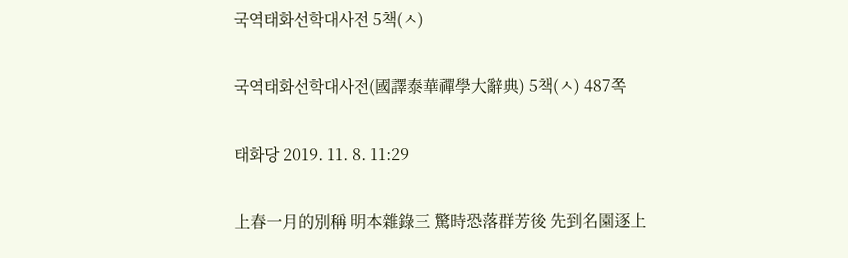국역태화선학대사전 5책(ㅅ)

국역태화선학대사전(國譯泰華禪學大辭典) 5책(ㅅ) 487쪽

태화당 2019. 11. 8. 11:29

上春一月的別稱 明本雜錄三 驚時恐落群芳後 先到名園逐上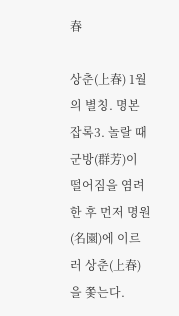春

상춘(上春) 1월의 별칭. 명본잡록3. 놀랄 때 군방(群芳)이 떨어짐을 염려한 후 먼저 명원(名園)에 이르러 상춘(上春)을 쫓는다.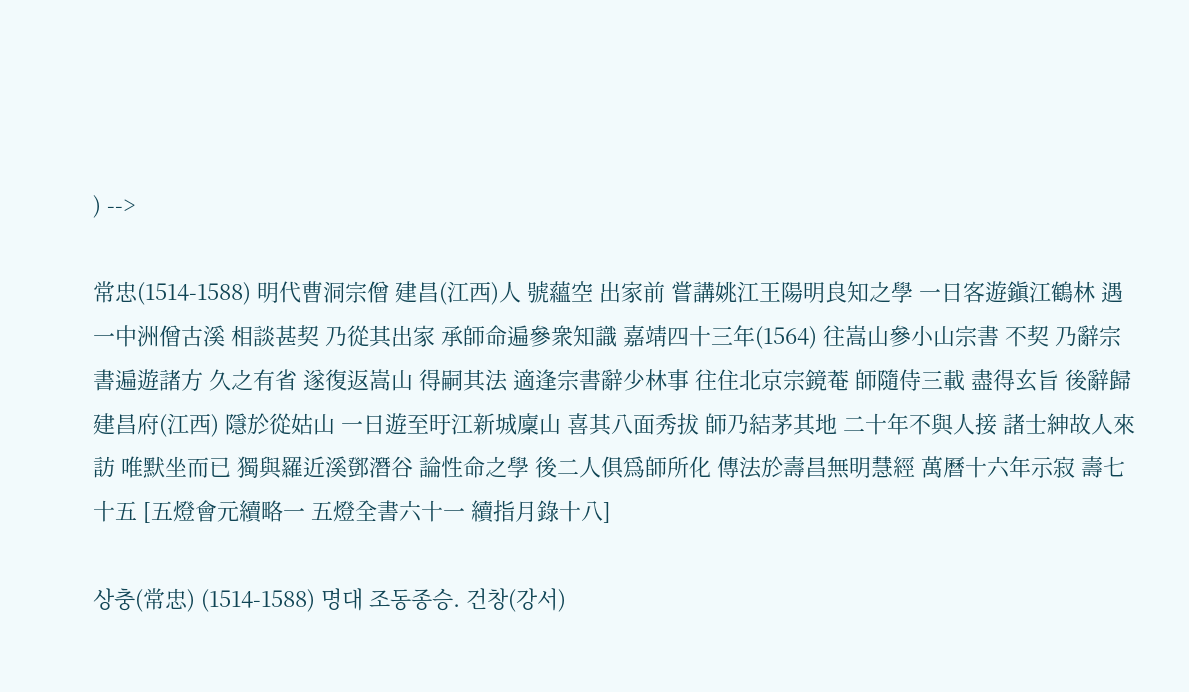) -->

常忠(1514-1588) 明代曹洞宗僧 建昌(江西)人 號蘊空 出家前 嘗講姚江王陽明良知之學 一日客遊鎭江鶴林 遇一中洲僧古溪 相談甚契 乃從其出家 承師命遍參衆知識 嘉靖四十三年(1564) 往嵩山參小山宗書 不契 乃辭宗書遍遊諸方 久之有省 遂復返嵩山 得嗣其法 適逢宗書辭少林事 往住北京宗鏡菴 師隨侍三載 盡得玄旨 後辭歸建昌府(江西) 隱於從姑山 一日遊至旴江新城廩山 喜其八面秀拔 師乃結茅其地 二十年不與人接 諸士紳故人來訪 唯默坐而已 獨與羅近溪鄧潛谷 論性命之學 後二人俱爲師所化 傳法於壽昌無明慧經 萬曆十六年示寂 壽七十五 [五燈會元續略一 五燈全書六十一 續指月錄十八]

상충(常忠) (1514-1588) 명대 조동종승. 건창(강서)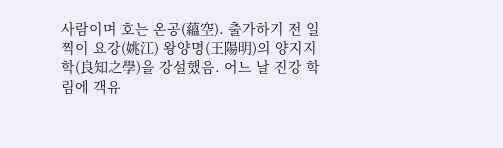사람이며 호는 온공(蘊空). 출가하기 전 일찍이 요강(姚江) 왕양명(王陽明)의 양지지학(良知之學)을 강설했음. 어느 날 진강 학림에 객유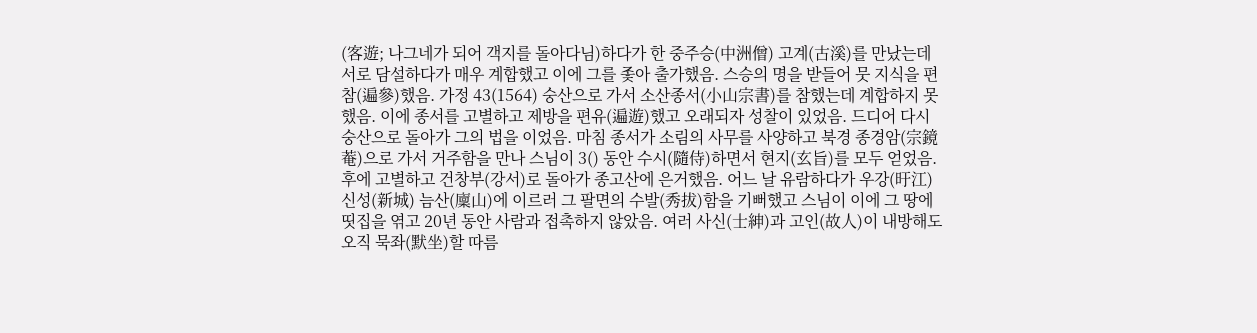(客遊; 나그네가 되어 객지를 돌아다님)하다가 한 중주승(中洲僧) 고계(古溪)를 만났는데 서로 담설하다가 매우 계합했고 이에 그를 좇아 출가했음. 스승의 명을 받들어 뭇 지식을 편참(遍參)했음. 가정 43(1564) 숭산으로 가서 소산종서(小山宗書)를 참했는데 계합하지 못했음. 이에 종서를 고별하고 제방을 편유(遍遊)했고 오래되자 성찰이 있었음. 드디어 다시 숭산으로 돌아가 그의 법을 이었음. 마침 종서가 소림의 사무를 사양하고 북경 종경암(宗鏡菴)으로 가서 거주함을 만나 스님이 3() 동안 수시(隨侍)하면서 현지(玄旨)를 모두 얻었음. 후에 고별하고 건창부(강서)로 돌아가 종고산에 은거했음. 어느 날 유람하다가 우강(旴江) 신성(新城) 늠산(廩山)에 이르러 그 팔면의 수발(秀拔)함을 기뻐했고 스님이 이에 그 땅에 띳집을 엮고 20년 동안 사람과 접촉하지 않았음. 여러 사신(士紳)과 고인(故人)이 내방해도 오직 묵좌(默坐)할 따름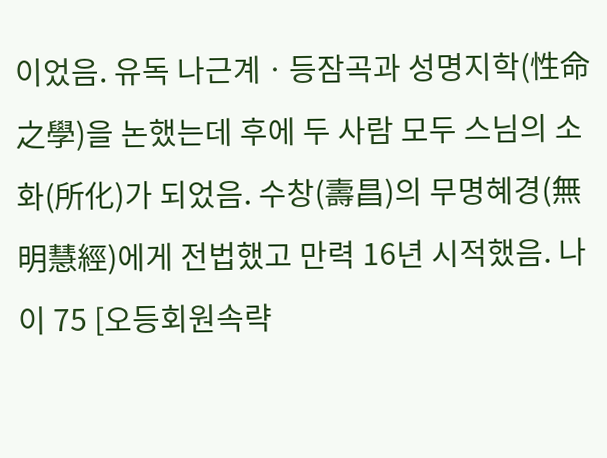이었음. 유독 나근계ㆍ등잠곡과 성명지학(性命之學)을 논했는데 후에 두 사람 모두 스님의 소화(所化)가 되었음. 수창(壽昌)의 무명혜경(無明慧經)에게 전법했고 만력 16년 시적했음. 나이 75 [오등회원속략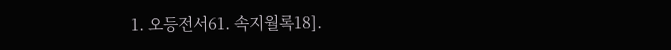1. 오등전서61. 속지월록18].